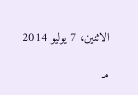الاثنين، 7 يوليو 2014

مـ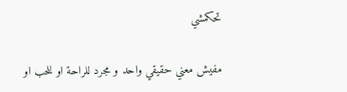تحكمشي

مفيش معني حقيقي واحد و مجرد للراحة او للحب او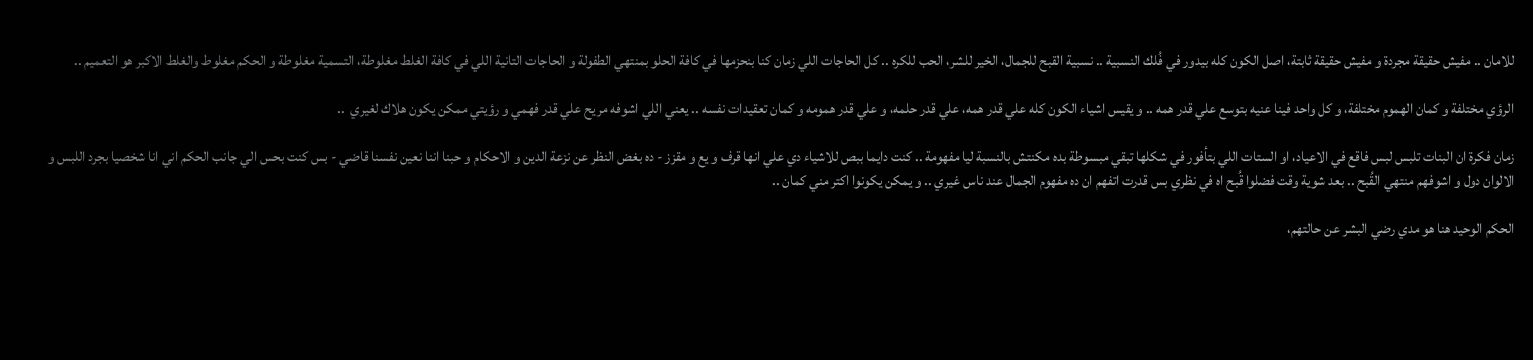للامان .. مفيش حقيقة مجردة و مفيش حقيقة ثابتة، اصل الكون كله بيدور في فُلك النسبية .. نسبية القبح للجمال، الخير للشر، الحب للكره .. كل الحاجات اللي زمان كنا بنحزمها في كافة الحلو بمنتهي الطفولة و الحاجات التانية اللي في كافة الغلط مغلوطة، التسمية مغلوطة و الحكم مغلوط والغلط الاكبر هو التعميم ..

الرؤي مختلفة و كمان الهموم مختلفة، و كل واحد فينا عنيه بتوسع علي قدر همه .. و يقيس اشياء الكون كله علي قدر همه، علي قدر حلمه، و علي قدر همومه و كمان تعقيدات نفسه .. يعني اللي اشوفه مريح علي قدر فهمي و رؤيتي ممكن يكون هلاك لغيري  ..

زمان فكرة ان البنات تلبس لبس فاقع في الاعياد، او الستات اللي بتأفور في شكلها تبقي مبسوطة بده مكنتش بالنسبة ليا مفهومة .. كنت دايما ببص للاشياء دي علي انها قرف و يع و مقزز - ده بغض النظر عن نزعة الدين و الاحكام و حبنا اننا نعين نفسنا قاضي - بس كنت بحس الي جانب الحكم اني انا شخصيا بجرد اللبس و الالوان دول و اشوفهم منتهي القُبح .. بعد شوية وقت فضلوا قُبح اه في نظري بس قدرت اتفهم ان ده مفهوم الجمال عند ناس غيري .. و يمكن يكونوا اكتر مني كمان ..

الحكم الوحيد هنا هو مدي رضي البشر عن حالتهم،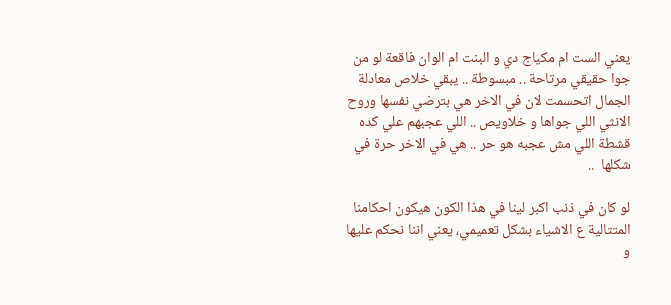يعني الست ام مكياج دي و البنت ام الوان فاقعة لو من جوا حقيقي مرتاحة .. مبسوطة .. يبقي خلاص معادلة الجمال اتحسمت لان في الاخر هي بترضي نفسها وروح الانثي اللي جواها و خلاويص .. اللي عجبهم علي كده قشطة اللي مش عجبه هو حر .. هي في الاخر حرة في شكلها  ..

لو كان في ذنب اكبر لينا في هذا الكون هيكون احكامنا المتتالية ع الاشياء بشكل تعميمي، يعني اننا نحكم عليها و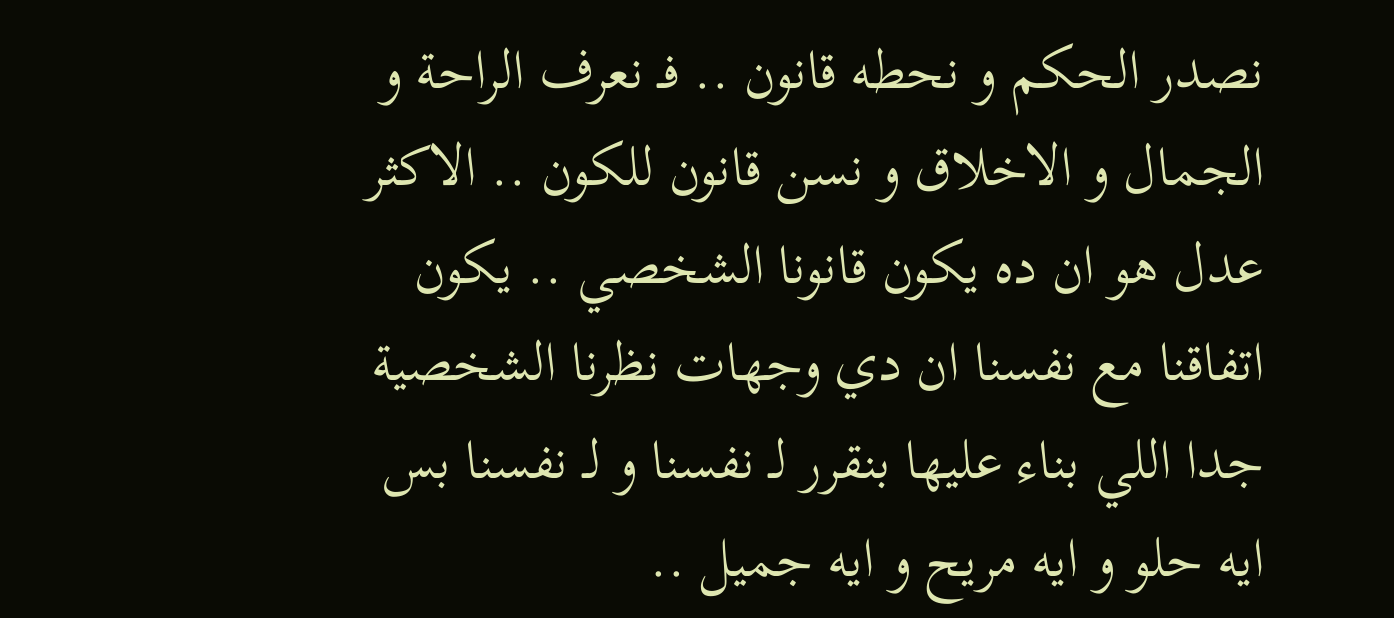نصدر الحكم و نحطه قانون .. فـ نعرف الراحة و الجمال و الاخلاق و نسن قانون للكون .. الاكثر عدل هو ان ده يكون قانونا الشخصي .. يكون اتفاقنا مع نفسنا ان دي وجهات نظرنا الشخصية جدا اللي بناء عليها بنقرر لـ نفسنا و لـ نفسنا بس ايه حلو و ايه مريح و ايه جميل ..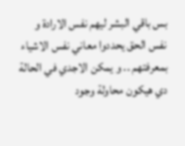بس باقي البشر ليهم نفس الارادة و نفس الحق يحددوا معاني نفس الاشياء بمعرفتهم .. و يمكن الاجدي في الحالة دي هيكون محاولة وجود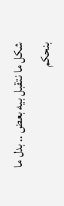شكل ما نتقبل بيه بعض .. بدل ما بنحكم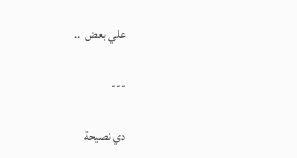علي بعض  ..

---

دي نصيحة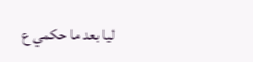ليا بعد ما حكمي ع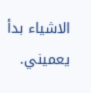الاشياء بدأ يعميني.